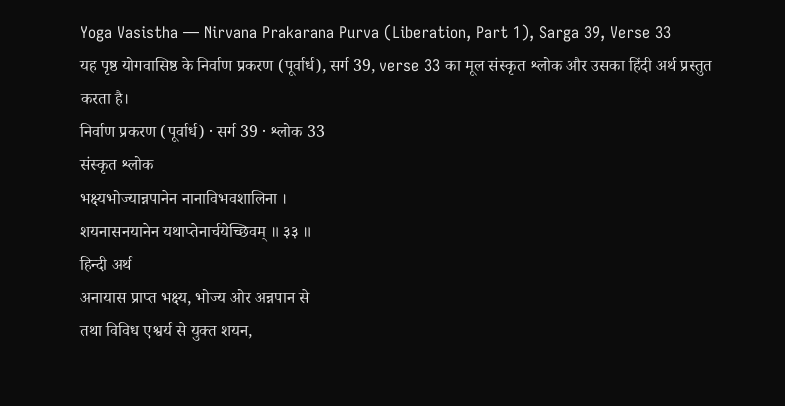Yoga Vasistha — Nirvana Prakarana Purva (Liberation, Part 1), Sarga 39, Verse 33
यह पृष्ठ योगवासिष्ठ के निर्वाण प्रकरण (पूर्वार्ध), सर्ग 39, verse 33 का मूल संस्कृत श्लोक और उसका हिंदी अर्थ प्रस्तुत करता है।
निर्वाण प्रकरण (पूर्वार्ध) · सर्ग 39 · श्लोक 33
संस्कृत श्लोक
भक्ष्यभोज्यान्नपानेन नानाविभवशालिना ।
शयनासनयानेन यथाप्तेनार्चयेच्छिवम् ॥ ३३ ॥
हिन्दी अर्थ
अनायास प्राप्त भक्ष्य, भोज्य ओर अन्नपान से
तथा विविध एश्वर्य से युक्त शयन,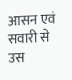आसन एवं सवारी से उस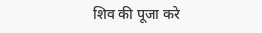शिव की पूजा करे